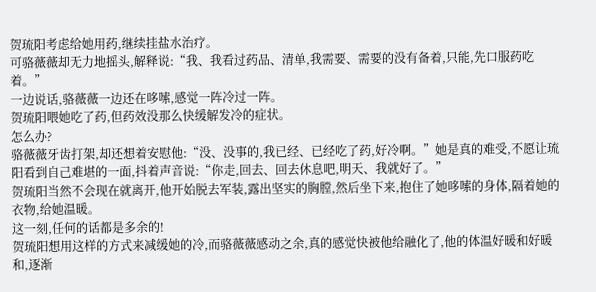贺琉阳考虑给她用药,继续挂盐水治疗。
可骆薇薇却无力地摇头,解释说:“我、我看过药品、清单,我需要、需要的没有备着,只能,先口服药吃着。”
一边说话,骆薇薇一边还在哆嗦,感觉一阵冷过一阵。
贺琉阳喂她吃了药,但药效没那么快缓解发冷的症状。
怎么办?
骆薇薇牙齿打架,却还想着安慰他:“没、没事的,我已经、已经吃了药,好冷啊。”她是真的难受,不愿让琉阳看到自己难堪的一面,抖着声音说:“你走,回去、回去休息吧,明天、我就好了。”
贺琉阳当然不会现在就离开,他开始脱去军装,露出坚实的胸膛,然后坐下来,抱住了她哆嗦的身体,隔着她的衣物,给她温暖。
这一刻,任何的话都是多余的!
贺琉阳想用这样的方式来减缓她的冷,而骆薇薇感动之余,真的感觉快被他给融化了,他的体温好暖和好暖和,逐渐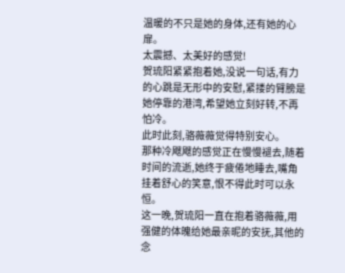温暖的不只是她的身体,还有她的心扉。
太震撼、太美好的感觉!
贺琉阳紧紧抱着她,没说一句话,有力的心跳是无形中的安慰,紧搂的臂膀是她停靠的港湾,希望她立刻好转,不再怕冷。
此时此刻,骆薇薇觉得特别安心。
那种冷飕飕的感觉正在慢慢褪去,随着时间的流逝,她终于疲倦地睡去,嘴角挂着舒心的笑意,恨不得此时可以永恒。
这一晚,贺琉阳一直在抱着骆薇薇,用强健的体魄给她最亲昵的安抚,其他的念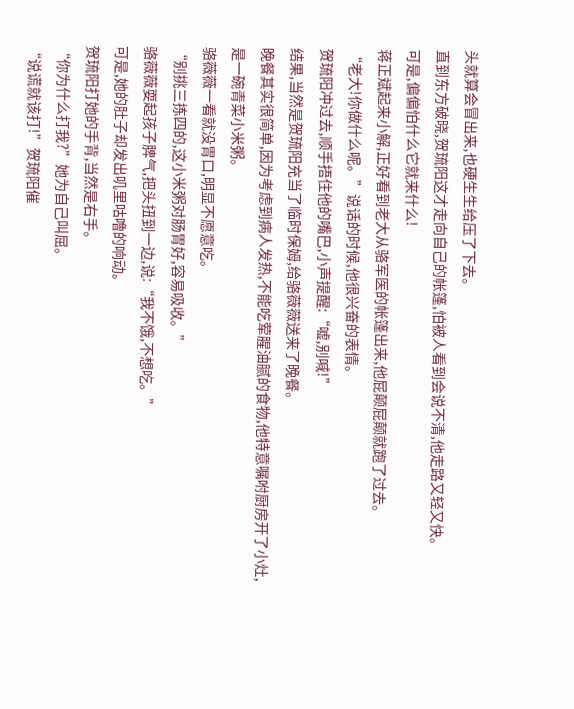头就算会冒出来,也硬生生给压了下去。
直到东方破晓,贺琉阳这才走向自己的帐篷,怕被人看到会说不清,他走路又轻又快。
可是,偏偏怕什么它就来什么!
蒋正斌起来小解,正好看到老大从骆军医的帐篷出来,他屁颠屁颠就跑了过去。
“老大!你做什么呢。”说话的时候,他很兴奋的表情。
贺琉阳冲过去,顺手捂住他的嘴巴,小声提醒:“嘘,别喊!”
结果,当然是贺琉阳充当了临时保姆,给骆薇薇送来了晚餐。
晚餐其实很简单,因为考虑到病人发热,不能吃荤腥油腻的食物,他特意嘱咐厨房开了小灶,是一碗青菜小米粥。
骆薇薇一看就没胃口,明显不愿意吃。
“别挑三拣四的,这小米粥对肠胃好,容易吸收。”
骆薇薇耍起孩子脾气,把头扭到一边,说:“我不饿,不想吃。”
可是,她的肚子却发出叽里咕噜的响动。
贺琉阳打她的手背,当然是右手。
“你为什么打我?”她为自己叫屈。
“说谎就该打!”贺琉阳催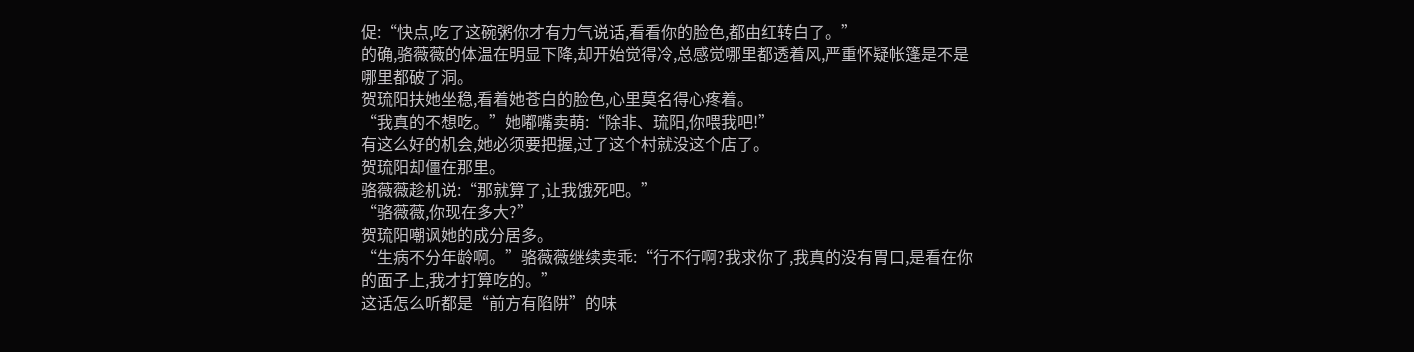促:“快点,吃了这碗粥你才有力气说话,看看你的脸色,都由红转白了。”
的确,骆薇薇的体温在明显下降,却开始觉得冷,总感觉哪里都透着风,严重怀疑帐篷是不是哪里都破了洞。
贺琉阳扶她坐稳,看着她苍白的脸色,心里莫名得心疼着。
“我真的不想吃。”她嘟嘴卖萌:“除非、琉阳,你喂我吧!”
有这么好的机会,她必须要把握,过了这个村就没这个店了。
贺琉阳却僵在那里。
骆薇薇趁机说:“那就算了,让我饿死吧。”
“骆薇薇,你现在多大?”
贺琉阳嘲讽她的成分居多。
“生病不分年龄啊。”骆薇薇继续卖乖:“行不行啊?我求你了,我真的没有胃口,是看在你的面子上,我才打算吃的。”
这话怎么听都是“前方有陷阱”的味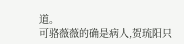道。
可骆薇薇的确是病人,贺琉阳只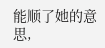能顺了她的意思,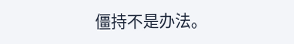僵持不是办法。